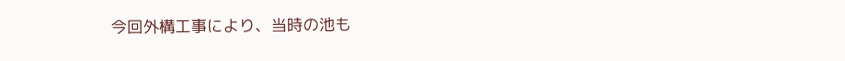今回外構工事により、当時の池も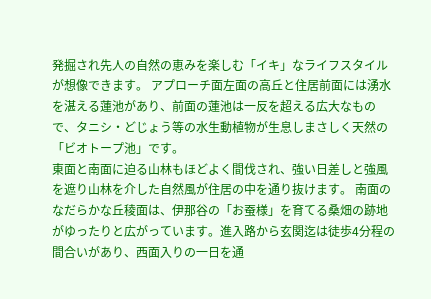発掘され先人の自然の恵みを楽しむ「イキ」なライフスタイルが想像できます。 アプローチ面左面の高丘と住居前面には湧水を湛える蓮池があり、前面の蓮池は一反を超える広大なもので、タニシ・どじょう等の水生動植物が生息しまさしく天然の「ビオトープ池」です。
東面と南面に迫る山林もほどよく間伐され、強い日差しと強風を遮り山林を介した自然風が住居の中を通り抜けます。 南面のなだらかな丘稜面は、伊那谷の「お蚕様」を育てる桑畑の跡地がゆったりと広がっています。進入路から玄関迄は徒歩4分程の間合いがあり、西面入りの一日を通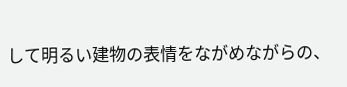して明るい建物の表情をながめながらの、